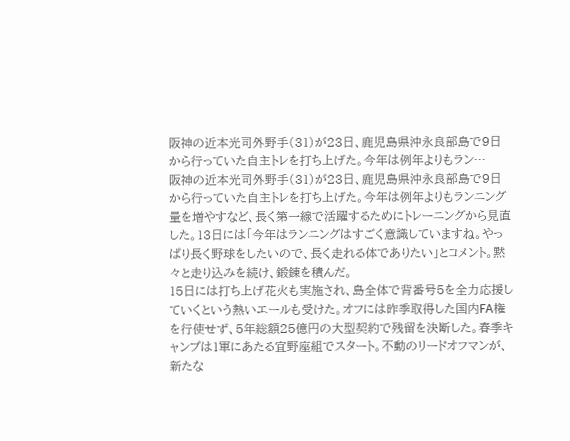阪神の近本光司外野手(31)が23日、鹿児島県沖永良部島で9日から行っていた自主トレを打ち上げた。今年は例年よりもラン…
阪神の近本光司外野手(31)が23日、鹿児島県沖永良部島で9日から行っていた自主トレを打ち上げた。今年は例年よりもランニング量を増やすなど、長く第一線で活躍するためにトレーニングから見直した。13日には「今年はランニングはすごく意識していますね。やっぱり長く野球をしたいので、長く走れる体でありたい」とコメント。黙々と走り込みを続け、鍛錬を積んだ。
15日には打ち上げ花火も実施され、島全体で背番号5を全力応援していくという熱いエールも受けた。オフには昨季取得した国内FA権を行使せず、5年総額25億円の大型契約で残留を決断した。春季キャンプは1軍にあたる宜野座組でスタート。不動のリードオフマンが、新たな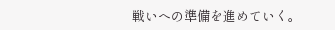戦いへの準備を進めていく。